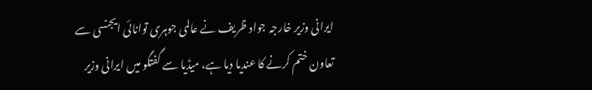ایرانی وزیر خارجہ جواد ظریف نے عالمی جوہری توانائی ایجنسی سے تعاون ختم کرنے کا عندیا دیا ہے، میڈیا سے گفتگو میں ایرانی وزیر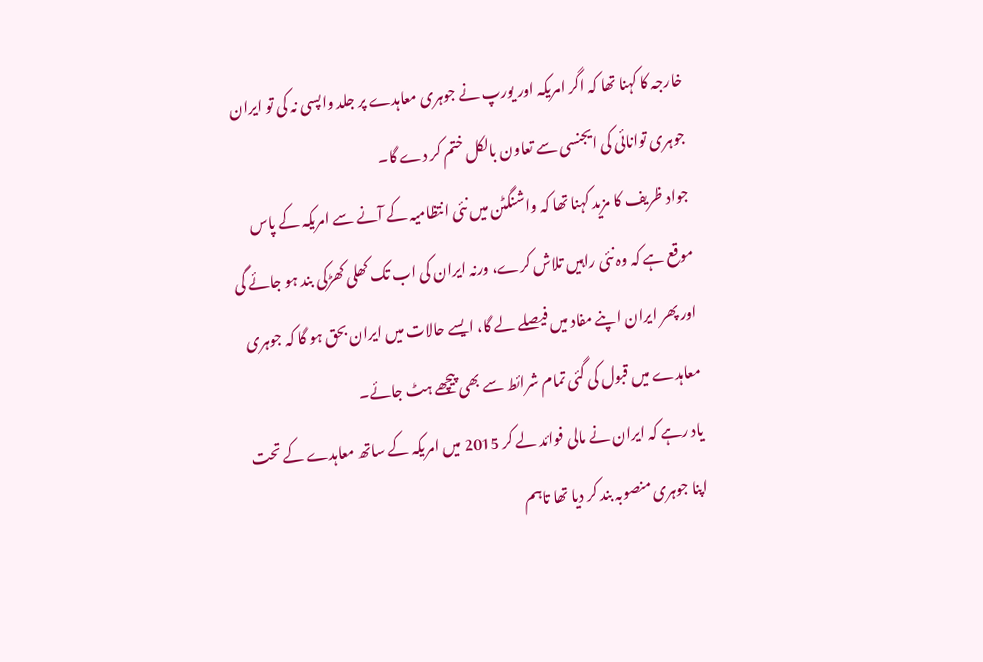خارجہ کا کہنا تھا کہ اگر امریکہ اور یورپ نے جوہری معاہدے پر جلد واپسی نہ کی تو ایران جوہری توانائی کی ایجنسی سے تعاون بالکل ختم کر دے گا۔
جواد ظریف کا مزید کہنا تھا کہ واشنگٹن میں نئی انتظامیہ کے آنے سے امریکہ کے پاس موقع ہے کہ وہ نئی راہیں تلاش کرے، ورنہ ایران کی اب تک کھلی کھڑکی بند ہو جائے گی اور پھر ایران اپنے مفاد میں فیصلے لے گا، ایسے حالات میں ایران بحق ہو گا کہ جوہری معاہدے میں قبول کی گئی تمام شرائط سے بھی پیچھے ہٹ جائے۔
یاد رہے کہ ایران نے مالی فوائد لے کر 2015 میں امریکہ کے ساتھ معاہدے کے تحت اپنا جوہری منصوبہ بند کر دیا تھا تاہم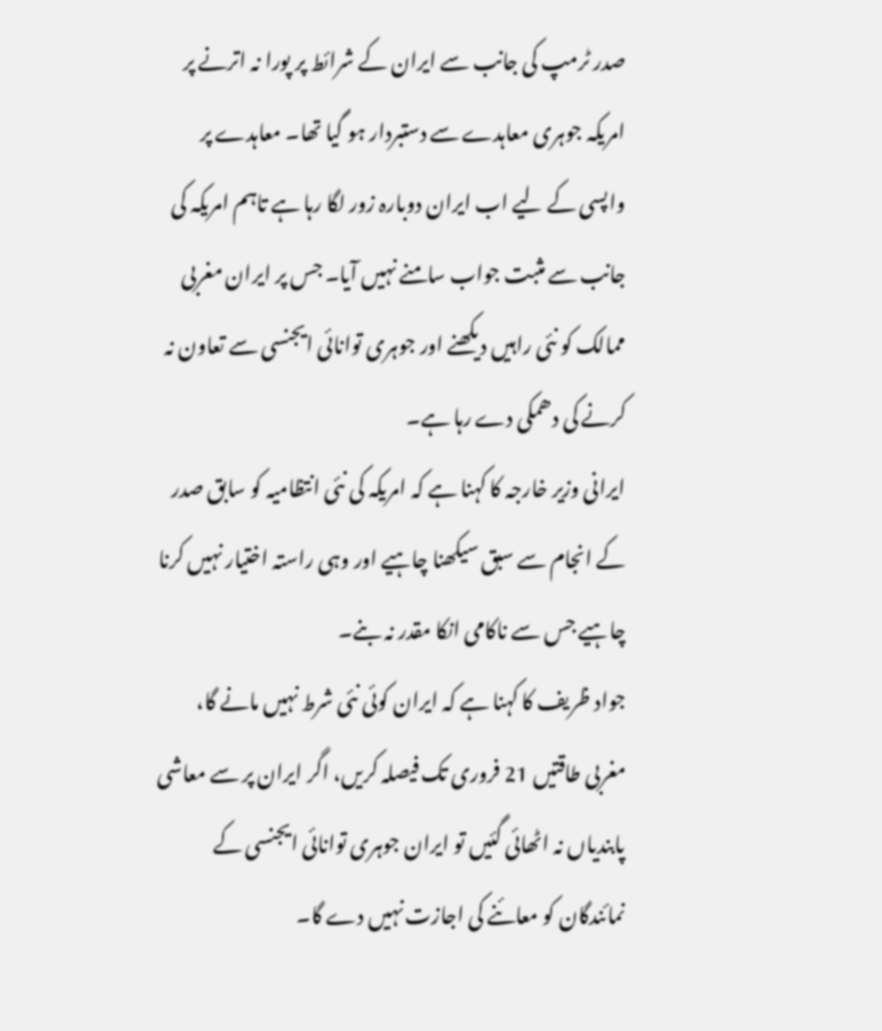صدر ٹرمپ کی جانب سے ایران کے شرائط پر پورا نہ اترنے پر امریکہ جوہری معاہدے سے دستبردار ہو گیا تھا۔ معاہدے پر واپسی کے لیے اب ایران دوبارہ زور لگا رہا ہے تاہم امریکہ کی جانب سے مثبت جواب سامنے نہیں آیا۔ جس پر ایران مغربی ممالک کو نئی راہیں دیکھنے اور جوہری توانائی ایجنسی سے تعاون نہ کرنے کی دھمکی دے رہا ہے۔
ایرانی وزیر خارجہ کا کہنا ہے کہ امریکہ کی نئی انتظامیہ کو سابق صدر کے انجام سے سبق سیکھنا چاہیے اور وہی راستہ اختیار نہیں کرنا چاہیے جس سے ناکامی انکا مقدر نہ بنے۔
جواد ظریف کا کہنا ہے کہ ایران کوئی نئی شرط نہیں مانے گا، مغربی طاقتیں 21 فروری تک فیصلہ کریں، اگر ایران پر سے معاشی پابندیاں نہ اٹھائی گئیں تو ایران جوہری توانائی ایجنسی کے نمائندگان کو معائنے کی اجازت نہیں دے گا۔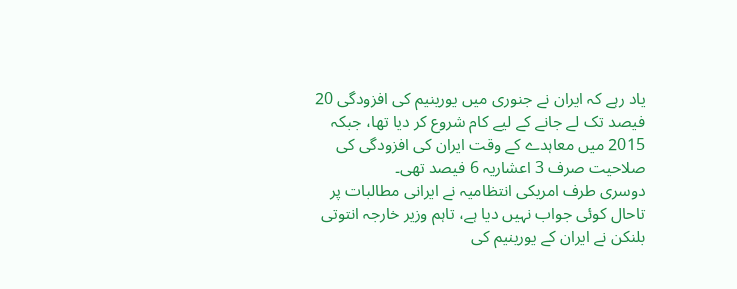یاد رہے کہ ایران نے جنوری میں یورینیم کی افزودگی 20 فیصد تک لے جانے کے لیے کام شروع کر دیا تھا، جبکہ 2015 میں معاہدے کے وقت ایران کی افزودگی کی صلاحیت صرف 3 اعشاریہ 6 فیصد تھی۔
دوسری طرف امریکی انتظامیہ نے ایرانی مطالبات پر تاحال کوئی جواب نہیں دیا ہے، تاہم وزیر خارجہ انتوتی بلنکن نے ایران کے یورینیم کی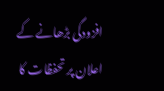افزودگی بڑھانے کے اعلان پر تحفظات کا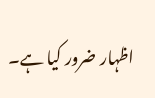اظہار ضرور کیا ہے۔